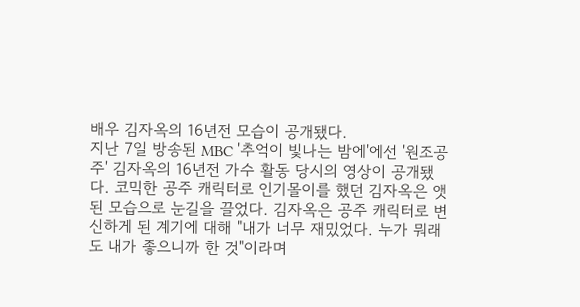배우 김자옥의 16년전 모습이 공개됐다.
지난 7일 방송된 MBC '추억이 빛나는 밤에'에선 '원조공주' 김자옥의 16년전 가수 활동 당시의 영상이 공개됐다. 코믹한 공주 캐릭터로 인기몰이를 했던 김자옥은 앳된 모습으로 눈길을 끌었다. 김자옥은 공주 캐릭터로 변신하게 된 계기에 대해 "내가 너무 재밌었다. 누가 뭐래도 내가 좋으니까 한 것"이라며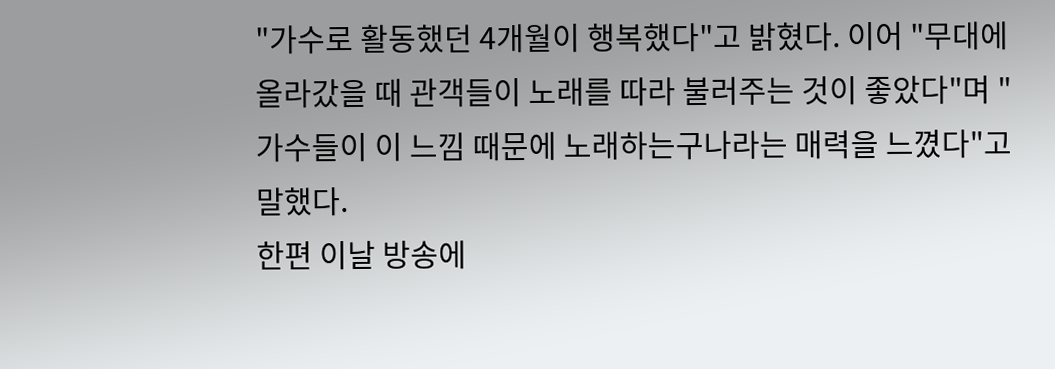"가수로 활동했던 4개월이 행복했다"고 밝혔다. 이어 "무대에 올라갔을 때 관객들이 노래를 따라 불러주는 것이 좋았다"며 "가수들이 이 느낌 때문에 노래하는구나라는 매력을 느꼈다"고 말했다.
한편 이날 방송에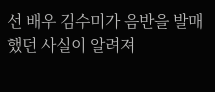선 배우 김수미가 음반을 발매했던 사실이 알려져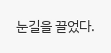눈길을 끌었다.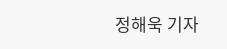정해욱 기자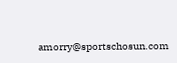amorry@sportschosun.com